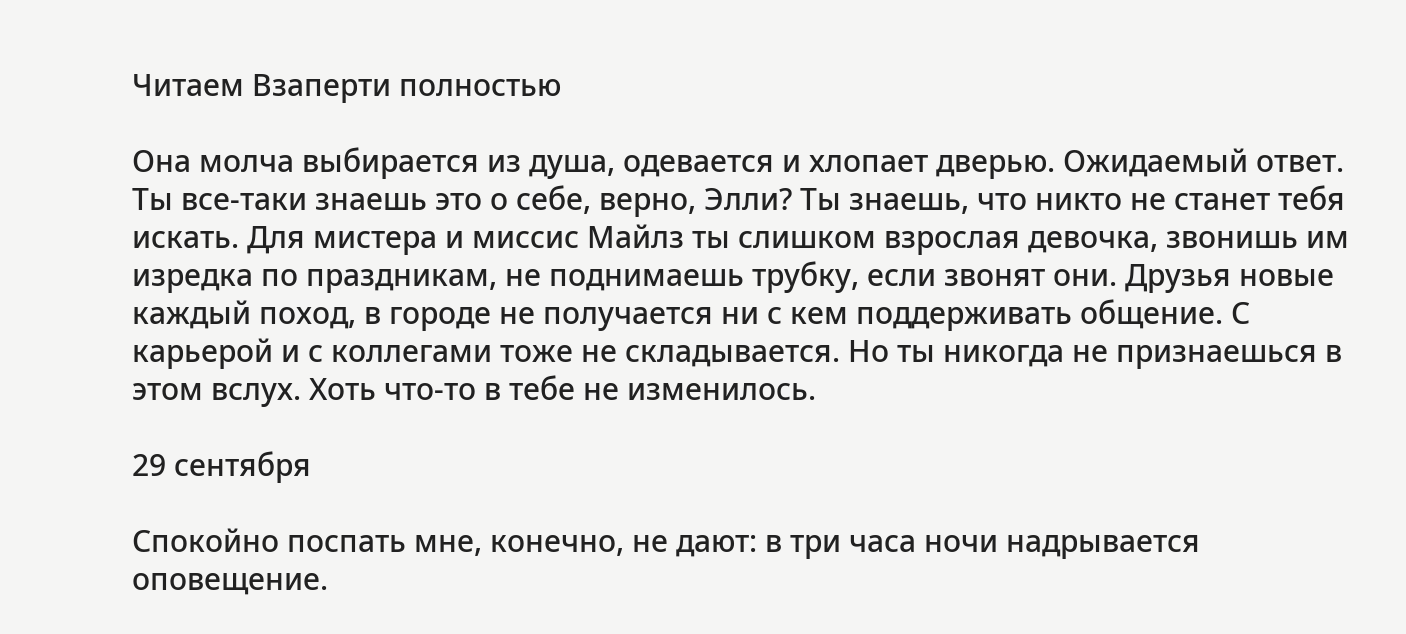Читаем Взаперти полностью

Она молча выбирается из душа, одевается и хлопает дверью. Ожидаемый ответ. Ты все-таки знаешь это о себе, верно, Элли? Ты знаешь, что никто не станет тебя искать. Для мистера и миссис Майлз ты слишком взрослая девочка, звонишь им изредка по праздникам, не поднимаешь трубку, если звонят они. Друзья новые каждый поход, в городе не получается ни с кем поддерживать общение. С карьерой и с коллегами тоже не складывается. Но ты никогда не признаешься в этом вслух. Хоть что-то в тебе не изменилось.

29 сентября

Спокойно поспать мне, конечно, не дают: в три часа ночи надрывается оповещение.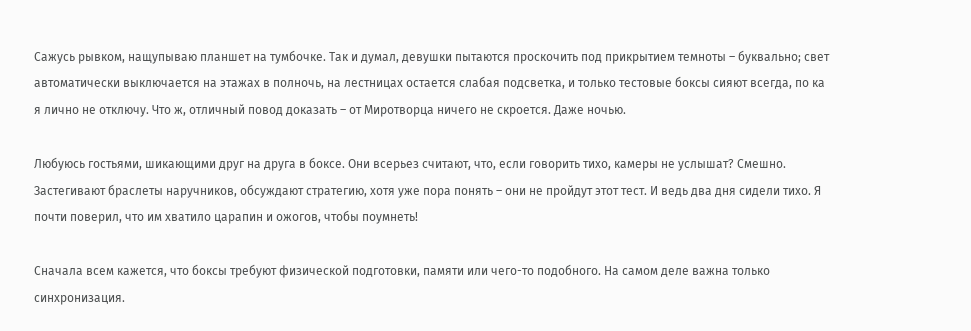Сажусь рывком, нащупываю планшет на тумбочке. Так и думал, девушки пытаются проскочить под прикрытием темноты – буквально; свет автоматически выключается на этажах в полночь, на лестницах остается слабая подсветка, и только тестовые боксы сияют всегда, по ка я лично не отключу. Что ж, отличный повод доказать – от Миротворца ничего не скроется. Даже ночью.

Любуюсь гостьями, шикающими друг на друга в боксе. Они всерьез считают, что, если говорить тихо, камеры не услышат? Смешно. Застегивают браслеты наручников, обсуждают стратегию, хотя уже пора понять – они не пройдут этот тест. И ведь два дня сидели тихо. Я почти поверил, что им хватило царапин и ожогов, чтобы поумнеть!

Сначала всем кажется, что боксы требуют физической подготовки, памяти или чего-то подобного. На самом деле важна только синхронизация.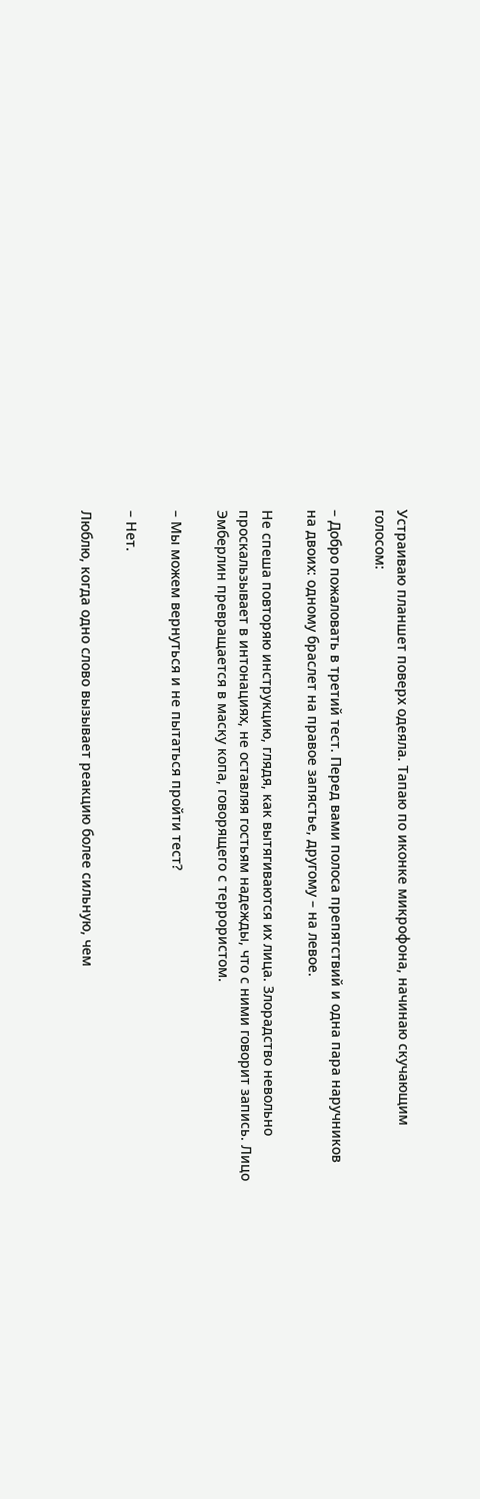Устраиваю планшет поверх одеяла. Тапаю по иконке микрофона, начинаю скучающим голосом:

– Добро пожаловать в третий тест. Перед вами полоса препятствий и одна пара наручников на двоих: одному браслет на правое запястье, другому – на левое.

Не спеша повторяю инструкцию, глядя, как вытягиваются их лица. Злорадство невольно проскальзывает в интонациях, не оставляя гостьям надежды, что с ними говорит запись. Лицо Эмберлин превращается в маску копа, говорящего с террористом.

– Мы можем вернуться и не пытаться пройти тест?

– Нет.

Люблю, когда одно слово вызывает реакцию более сильную, чем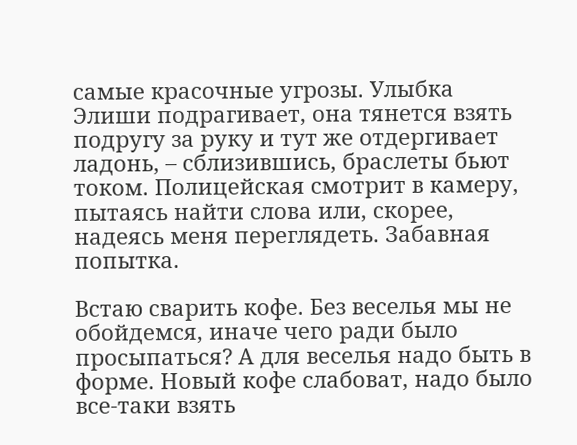самые красочные угрозы. Улыбка Элиши подрагивает, она тянется взять подругу за руку и тут же отдергивает ладонь, – сблизившись, браслеты бьют током. Полицейская смотрит в камеру, пытаясь найти слова или, скорее, надеясь меня переглядеть. Забавная попытка.

Встаю сварить кофе. Без веселья мы не обойдемся, иначе чего ради было просыпаться? А для веселья надо быть в форме. Новый кофе слабоват, надо было все-таки взять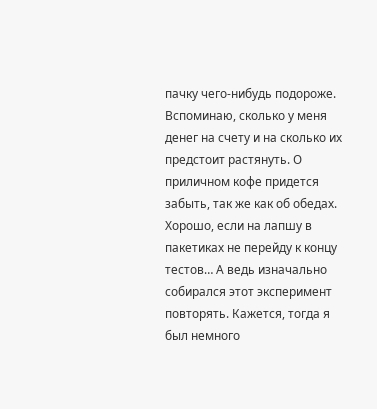пачку чего-нибудь подороже. Вспоминаю, сколько у меня денег на счету и на сколько их предстоит растянуть. О приличном кофе придется забыть, так же как об обедах. Хорошо, если на лапшу в пакетиках не перейду к концу тестов… А ведь изначально собирался этот эксперимент повторять. Кажется, тогда я был немного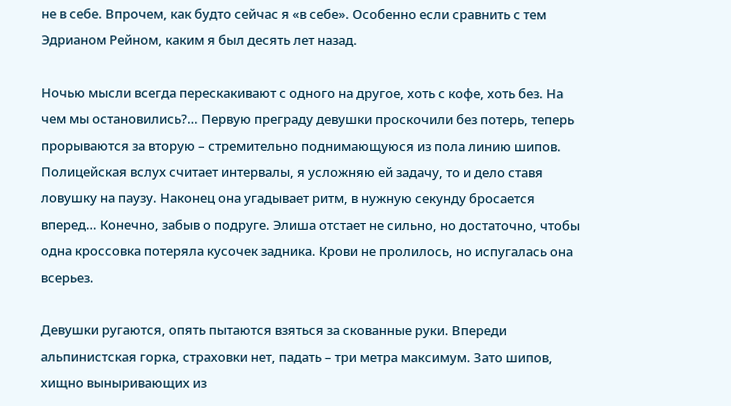не в себе. Впрочем, как будто сейчас я «в себе». Особенно если сравнить с тем Эдрианом Рейном, каким я был десять лет назад.

Ночью мысли всегда перескакивают с одного на другое, хоть с кофе, хоть без. На чем мы остановились?… Первую преграду девушки проскочили без потерь, теперь прорываются за вторую – стремительно поднимающуюся из пола линию шипов. Полицейская вслух считает интервалы, я усложняю ей задачу, то и дело ставя ловушку на паузу. Наконец она угадывает ритм, в нужную секунду бросается вперед… Конечно, забыв о подруге. Элиша отстает не сильно, но достаточно, чтобы одна кроссовка потеряла кусочек задника. Крови не пролилось, но испугалась она всерьез.

Девушки ругаются, опять пытаются взяться за скованные руки. Впереди альпинистская горка, страховки нет, падать – три метра максимум. Зато шипов, хищно выныривающих из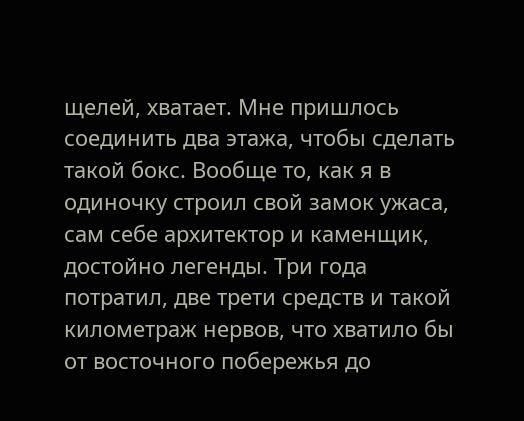щелей, хватает. Мне пришлось соединить два этажа, чтобы сделать такой бокс. Вообще то, как я в одиночку строил свой замок ужаса, сам себе архитектор и каменщик, достойно легенды. Три года потратил, две трети средств и такой километраж нервов, что хватило бы от восточного побережья до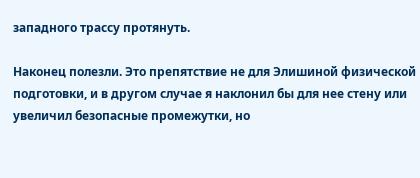западного трассу протянуть.

Наконец полезли. Это препятствие не для Элишиной физической подготовки, и в другом случае я наклонил бы для нее стену или увеличил безопасные промежутки, но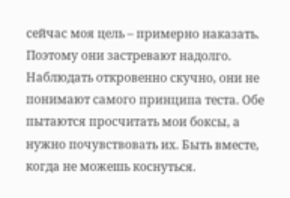сейчас моя цель – примерно наказать. Поэтому они застревают надолго. Наблюдать откровенно скучно, они не понимают самого принципа теста. Обе пытаются просчитать мои боксы, а нужно почувствовать их. Быть вместе, когда не можешь коснуться.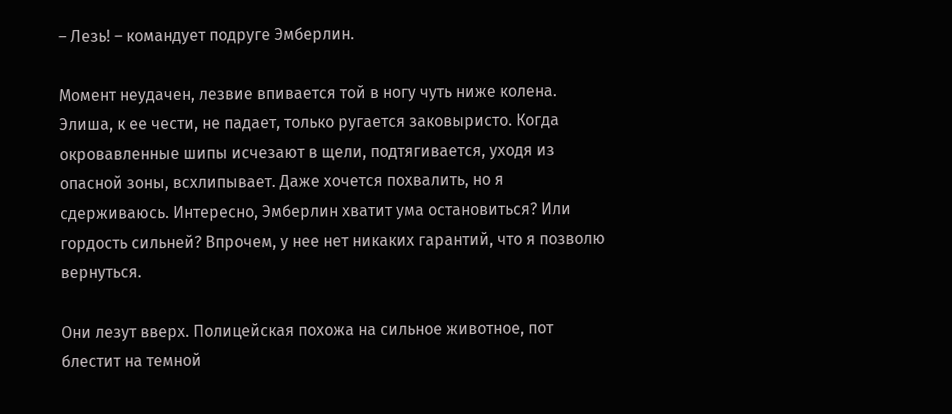– Лезь! – командует подруге Эмберлин.

Момент неудачен, лезвие впивается той в ногу чуть ниже колена. Элиша, к ее чести, не падает, только ругается заковыристо. Когда окровавленные шипы исчезают в щели, подтягивается, уходя из опасной зоны, всхлипывает. Даже хочется похвалить, но я сдерживаюсь. Интересно, Эмберлин хватит ума остановиться? Или гордость сильней? Впрочем, у нее нет никаких гарантий, что я позволю вернуться.

Они лезут вверх. Полицейская похожа на сильное животное, пот блестит на темной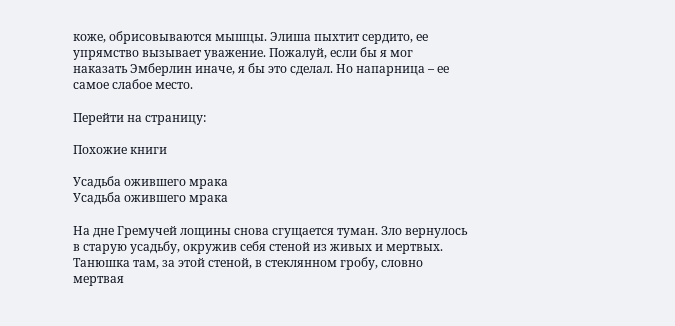коже, обрисовываются мышцы. Элиша пыхтит сердито, ее упрямство вызывает уважение. Пожалуй, если бы я мог наказать Эмберлин иначе, я бы это сделал. Но напарница – ее самое слабое место.

Перейти на страницу:

Похожие книги

Усадьба ожившего мрака
Усадьба ожившего мрака

На дне Гремучей лощины снова сгущается туман. Зло вернулось в старую усадьбу, окружив себя стеной из живых и мертвых. Танюшка там, за этой стеной, в стеклянном гробу, словно мертвая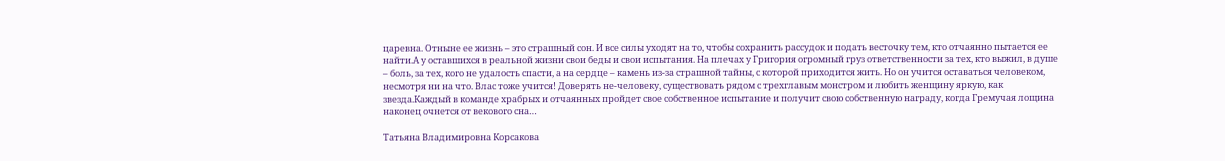царевна. Отныне ее жизнь – это страшный сон. И все силы уходят на то, чтобы сохранить рассудок и подать весточку тем, кто отчаянно пытается ее найти.А у оставшихся в реальной жизни свои беды и свои испытания. На плечах у Григория огромный груз ответственности за тех, кто выжил, в душе – боль, за тех, кого не удалость спасти, а на сердце – камень из-за страшной тайны, с которой приходится жить. Но он учится оставаться человеком, несмотря ни на что. Влас тоже учится! Доверять не-человеку, существовать рядом с трехглавым монстром и любить женщину яркую, как звезда.Каждый в команде храбрых и отчаянных пройдет свое собственное испытание и получит свою собственную награду, когда Гремучая лощина наконец очнется от векового сна…

Татьяна Владимировна Корсакова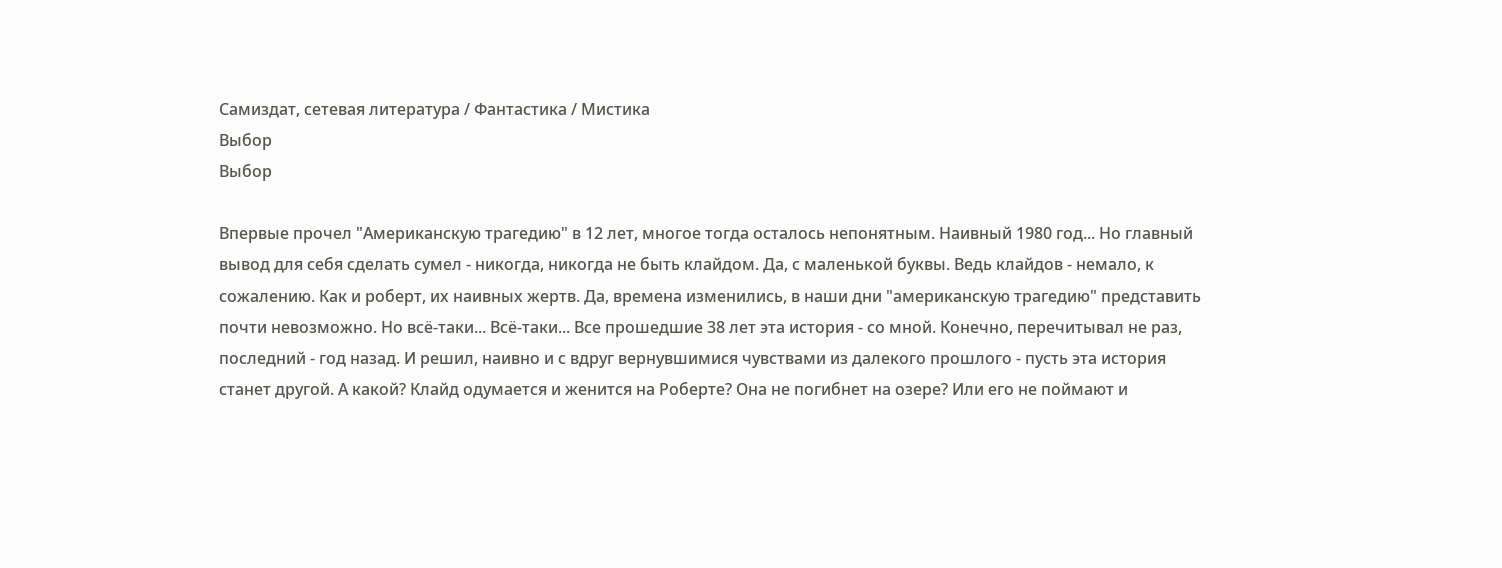Самиздат, сетевая литература / Фантастика / Мистика
Выбор
Выбор

Впервые прочел "Американскую трагедию" в 12 лет, многое тогда осталось непонятным. Наивный 1980 год... Но главный вывод для себя сделать сумел - никогда, никогда не быть клайдом. Да, с маленькой буквы. Ведь клайдов - немало, к сожалению. Как и роберт, их наивных жертв. Да, времена изменились, в наши дни "американскую трагедию" представить почти невозможно. Но всё-таки... Всё-таки... Все прошедшие 38 лет эта история - со мной. Конечно, перечитывал не раз, последний - год назад. И решил, наивно и с вдруг вернувшимися чувствами из далекого прошлого - пусть эта история станет другой. А какой? Клайд одумается и женится на Роберте? Она не погибнет на озере? Или его не поймают и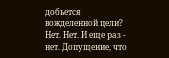добьется вожделенной цели? Нет. Нет. И еще раз - нет. Допущение, что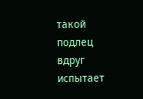такой подлец вдруг испытает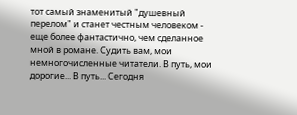тот самый знаменитый "душевный перелом" и станет честным человеком - еще более фантастично, чем сделанное мной в романе. Судить вам, мои немногочисленные читатели. В путь, мои дорогие... В путь... Сегодня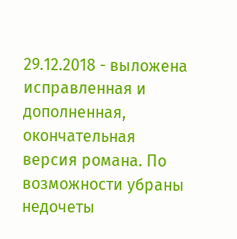29.12.2018 - выложена исправленная и дополненная, окончательная версия романа. По возможности убраны недочеты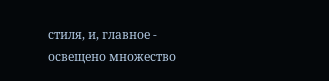стиля, и, главное - освещено множество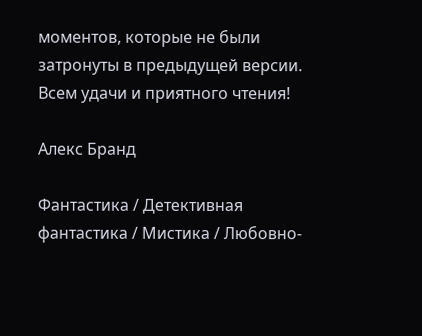моментов, которые не были затронуты в предыдущей версии. Всем удачи и приятного чтения!

Алекс Бранд

Фантастика / Детективная фантастика / Мистика / Любовно-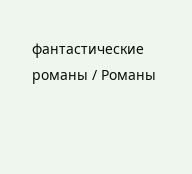фантастические романы / Романы